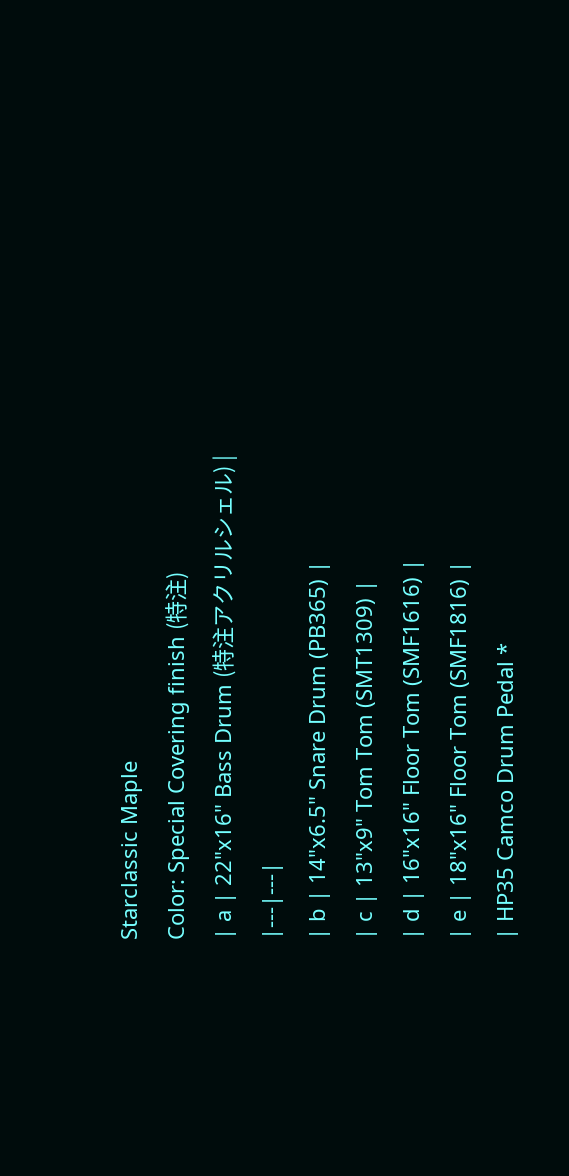Starclassic Maple
Color: Special Covering finish (特注)
| a | 22"x16" Bass Drum (特注アクリルシェル) |
|---|---|
| b | 14"x6.5" Snare Drum (PB365) |
| c | 13"x9" Tom Tom (SMT1309) |
| d | 16"x16" Floor Tom (SMF1616) |
| e | 18"x16" Floor Tom (SMF1816) |
| HP35 Camco Drum Pedal *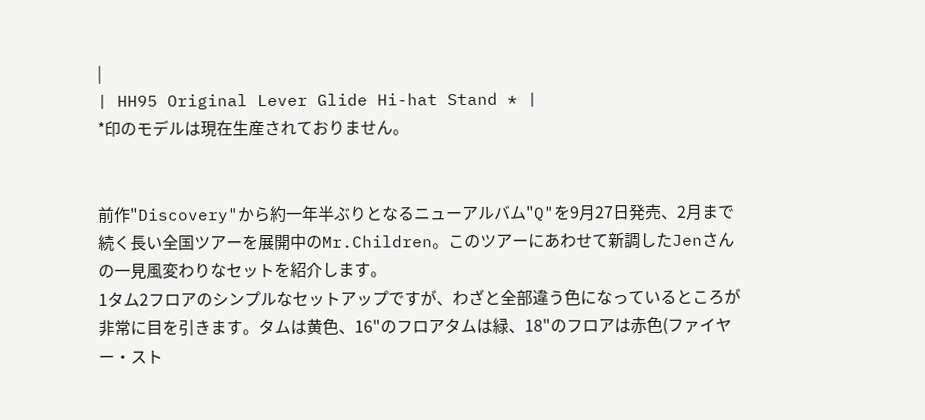|
| HH95 Original Lever Glide Hi-hat Stand * |
*印のモデルは現在生産されておりません。


前作"Discovery"から約一年半ぶりとなるニューアルバム"Q"を9月27日発売、2月まで続く長い全国ツアーを展開中のMr.Children。このツアーにあわせて新調したJenさんの一見風変わりなセットを紹介します。
1タム2フロアのシンプルなセットアップですが、わざと全部違う色になっているところが非常に目を引きます。タムは黄色、16"のフロアタムは緑、18"のフロアは赤色(ファイヤー・スト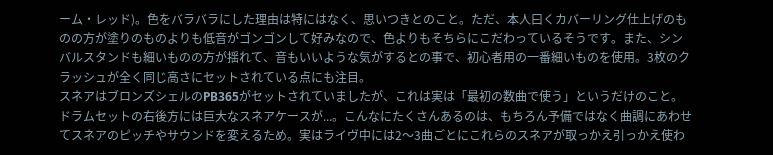ーム・レッド)。色をバラバラにした理由は特にはなく、思いつきとのこと。ただ、本人曰くカバーリング仕上げのものの方が塗りのものよりも低音がゴンゴンして好みなので、色よりもそちらにこだわっているそうです。また、シンバルスタンドも細いものの方が揺れて、音もいいような気がするとの事で、初心者用の一番細いものを使用。3枚のクラッシュが全く同じ高さにセットされている点にも注目。
スネアはブロンズシェルのPB365がセットされていましたが、これは実は「最初の数曲で使う」というだけのこと。
ドラムセットの右後方には巨大なスネアケースが...。こんなにたくさんあるのは、もちろん予備ではなく曲調にあわせてスネアのピッチやサウンドを変えるため。実はライヴ中には2〜3曲ごとにこれらのスネアが取っかえ引っかえ使わ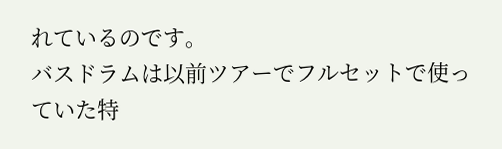れているのです。
バスドラムは以前ツアーでフルセットで使っていた特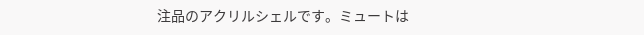注品のアクリルシェルです。ミュートは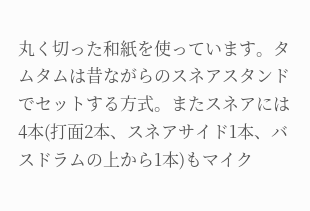丸く切った和紙を使っています。タムタムは昔ながらのスネアスタンドでセットする方式。またスネアには4本(打面2本、スネアサイド1本、バスドラムの上から1本)もマイク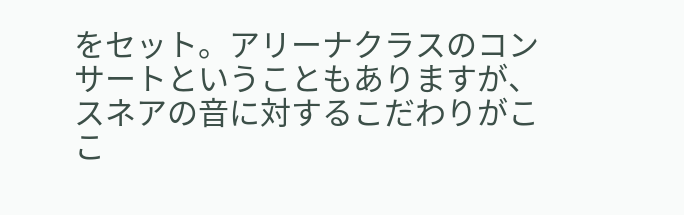をセット。アリーナクラスのコンサートということもありますが、スネアの音に対するこだわりがここ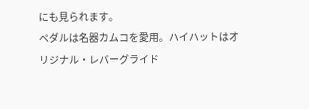にも見られます。
ペダルは名器カムコを愛用。ハイハットはオリジナル・レバーグライド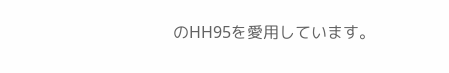のHH95を愛用しています。